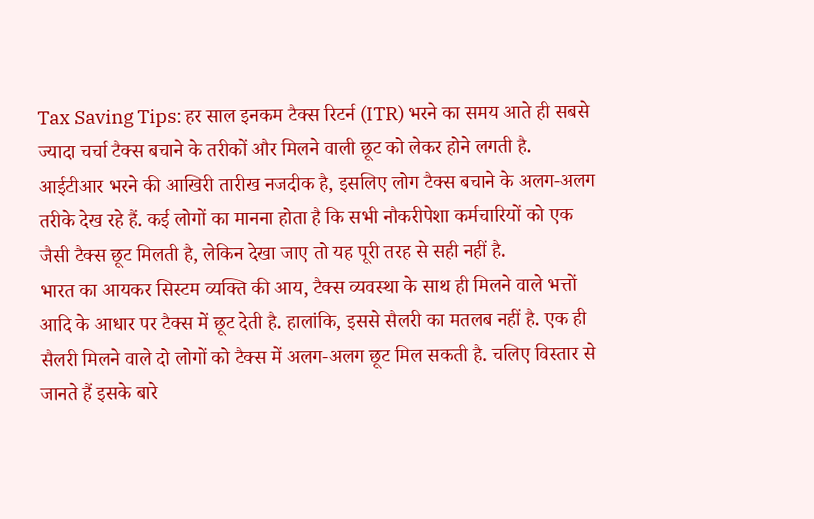Tax Saving Tips: हर साल इनकम टैक्स रिटर्न (ITR) भरने का समय आते ही सबसे ज्यादा चर्चा टैक्स बचाने के तरीकों और मिलने वाली छूट को लेकर होने लगती है. आईटीआर भरने की आखिरी तारीख नजदीक है, इसलिए लोग टैक्स बचाने के अलग-अलग तरीके देख रहे हैं. कई लोगों का मानना होता है कि सभी नौकरीपेशा कर्मचारियों को एक जैसी टैक्स छूट मिलती है, लेकिन देखा जाए तो यह पूरी तरह से सही नहीं है.
भारत का आयकर सिस्टम व्यक्ति की आय, टैक्स व्यवस्था के साथ ही मिलने वाले भत्तों आदि के आधार पर टैक्स में छूट देती है. हालांकि, इससे सैलरी का मतलब नहीं है. एक ही सैलरी मिलने वाले दो लोगों को टैक्स में अलग-अलग छूट मिल सकती है. चलिए विस्तार से जानते हैं इसके बारे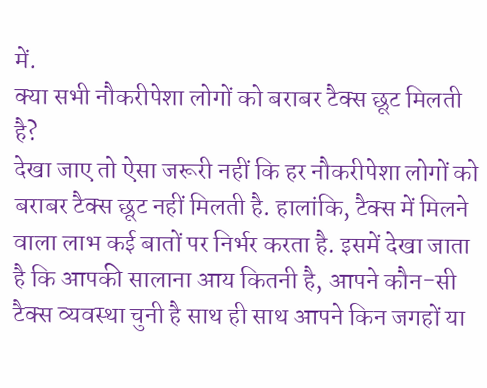में.
क्या सभी नौकरीपेशा लोगों को बराबर टैक्स छूट मिलती है?
देखा जाए तो ऐसा जरूरी नहीं कि हर नौकरीपेशा लोगों को बराबर टैक्स छूट नहीं मिलती है. हालांकि, टैक्स में मिलने वाला लाभ कई बातों पर निर्भर करता है. इसमें देखा जाता है कि आपकी सालाना आय कितनी है, आपने कौन-सी टैक्स व्यवस्था चुनी है साथ ही साथ आपने किन जगहों या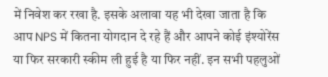में निवेश कर रखा है. इसके अलावा यह भी देखा जाता है कि आप NPS में कितना योगदान दे रहे हैं और आपने कोई इंश्योरेंस या फिर सरकारी स्कीम ली हुई है या फिर नहीं. इन सभी पहलुओं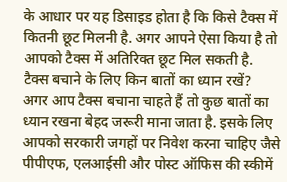के आधार पर यह डिसाइड होता है कि किसे टैक्स में कितनी छूट मिलनी है. अगर आपने ऐसा किया है तो आपको टैक्स में अतिरिक्त छूट मिल सकती है.
टैक्स बचाने के लिए किन बातों का ध्यान रखें?
अगर आप टैक्स बचाना चाहते हैं तो कुछ बातों का ध्यान रखना बेहद जरूरी माना जाता है. इसके लिए आपको सरकारी जगहों पर निवेश करना चाहिए जैसे पीपीएफ, एलआईसी और पोस्ट ऑफिस की स्कीमें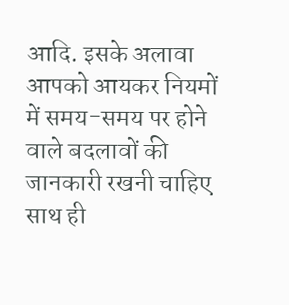आदि. इसके अलावा आपको आयकर नियमों में समय-समय पर होने वाले बदलावों की जानकारी रखनी चाहिए साथ ही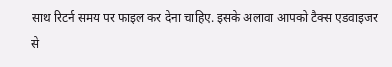साथ रिटर्न समय पर फाइल कर देना चाहिए. इसके अलावा आपको टैक्स एडवाइजर से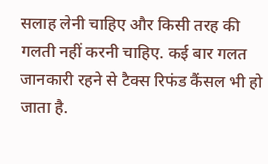सलाह लेनी चाहिए और किसी तरह की गलती नहीं करनी चाहिए. कई बार गलत जानकारी रहने से टैक्स रिफंड कैंसल भी हो जाता है.